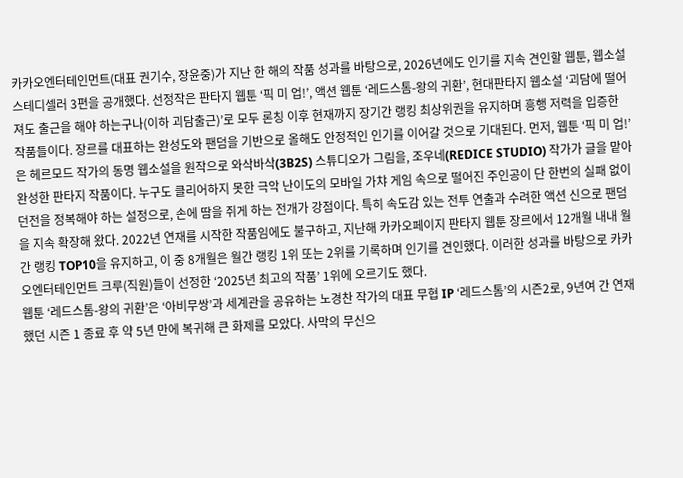카카오엔터테인먼트(대표 권기수, 장윤중)가 지난 한 해의 작품 성과를 바탕으로, 2026년에도 인기를 지속 견인할 웹툰, 웹소설 스테디셀러 3편을 공개했다. 선정작은 판타지 웹툰 ‘픽 미 업!’, 액션 웹툰 ‘레드스톰-왕의 귀환’, 현대판타지 웹소설 ‘괴담에 떨어져도 출근을 해야 하는구나(이하 괴담출근)’로 모두 론칭 이후 현재까지 장기간 랭킹 최상위권을 유지하며 흥행 저력을 입증한 작품들이다. 장르를 대표하는 완성도와 팬덤을 기반으로 올해도 안정적인 인기를 이어갈 것으로 기대된다. 먼저, 웹툰 ‘픽 미 업!’은 헤르모드 작가의 동명 웹소설을 원작으로 와삭바삭(3B2S) 스튜디오가 그림을, 조우네(REDICE STUDIO) 작가가 글을 맡아 완성한 판타지 작품이다. 누구도 클리어하지 못한 극악 난이도의 모바일 가챠 게임 속으로 떨어진 주인공이 단 한번의 실패 없이 던전을 정복해야 하는 설정으로, 손에 땀을 쥐게 하는 전개가 강점이다. 특히 속도감 있는 전투 연출과 수려한 액션 신으로 팬덤을 지속 확장해 왔다. 2022년 연재를 시작한 작품임에도 불구하고, 지난해 카카오페이지 판타지 웹툰 장르에서 12개월 내내 월간 랭킹 TOP10을 유지하고, 이 중 8개월은 월간 랭킹 1위 또는 2위를 기록하며 인기를 견인했다. 이러한 성과를 바탕으로 카카오엔터테인먼트 크루(직원)들이 선정한 ‘2025년 최고의 작품’ 1위에 오르기도 했다.
웹툰 ‘레드스톰-왕의 귀환’은 ‘아비무쌍’과 세계관을 공유하는 노경찬 작가의 대표 무협 IP ‘레드스톰’의 시즌2로, 9년여 간 연재했던 시즌 1 종료 후 약 5년 만에 복귀해 큰 화제를 모았다. 사막의 무신으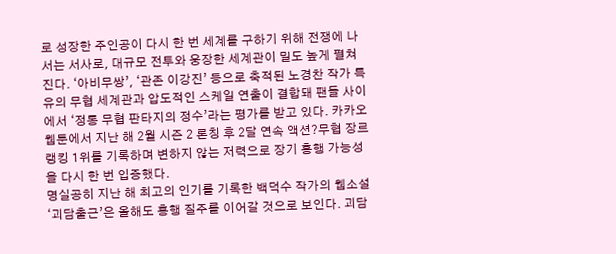로 성장한 주인공이 다시 한 번 세계를 구하기 위해 전쟁에 나서는 서사로, 대규모 전투와 웅장한 세계관이 밀도 높게 펼쳐진다. ‘아비무쌍’, ‘관존 이강진’ 등으로 축적된 노경찬 작가 특유의 무협 세계관과 압도적인 스케일 연출이 결합돼 팬들 사이에서 ‘정통 무협 판타지의 정수’라는 평가를 받고 있다. 카카오웹툰에서 지난 해 2월 시즌 2 론칭 후 2달 연속 액션?무협 장르 랭킹 1위를 기록하며 변하지 않는 저력으로 장기 흥행 가능성을 다시 한 번 입증했다.
명실공히 지난 해 최고의 인기를 기록한 백덕수 작가의 웹소설 ‘괴담출근’은 올해도 흥행 질주를 이어갈 것으로 보인다. 괴담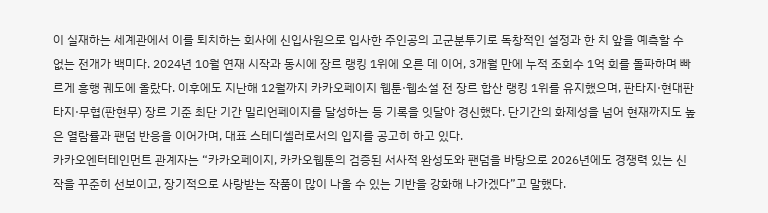이 실재하는 세계관에서 이를 퇴치하는 회사에 신입사원으로 입사한 주인공의 고군분투기로 독창적인 설정과 한 치 앞을 예측할 수 없는 전개가 백미다. 2024년 10월 연재 시작과 동시에 장르 랭킹 1위에 오른 데 이어, 3개월 만에 누적 조회수 1억 회를 돌파하며 빠르게 흥행 궤도에 올랐다. 이후에도 지난해 12월까지 카카오페이지 웹툰·웹소설 전 장르 합산 랭킹 1위를 유지했으며, 판타지·현대판타지·무협(판현무) 장르 기준 최단 기간 밀리언페이지를 달성하는 등 기록을 잇달아 경신했다. 단기간의 화제성을 넘어 현재까지도 높은 열람률과 팬덤 반응을 이어가며, 대표 스테디셀러로서의 입지를 공고히 하고 있다.
카카오엔터테인먼트 관계자는 “카카오페이지, 카카오웹툰의 검증된 서사적 완성도와 팬덤을 바탕으로 2026년에도 경쟁력 있는 신작을 꾸준히 선보이고, 장기적으로 사랑받는 작품이 많이 나올 수 있는 기반을 강화해 나가겠다”고 말했다.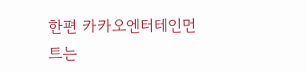한편 카카오엔터테인먼트는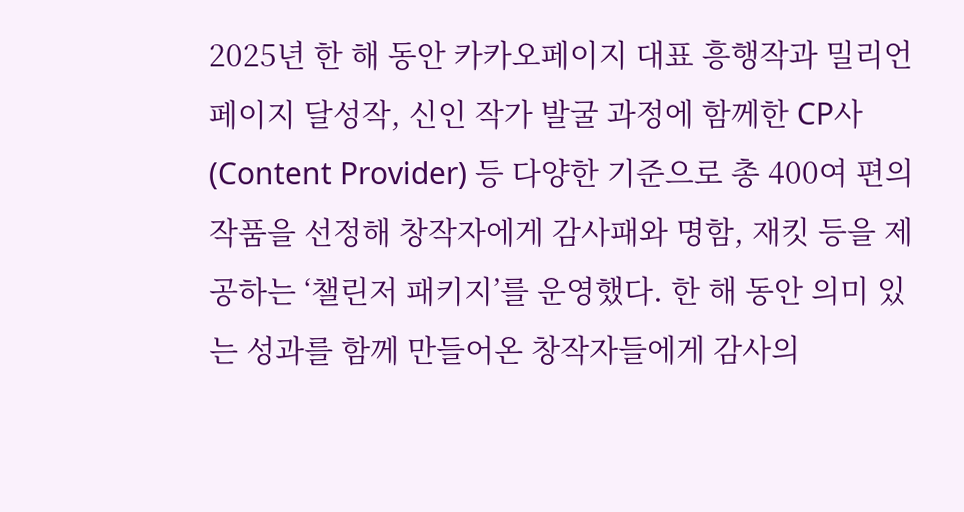2025년 한 해 동안 카카오페이지 대표 흥행작과 밀리언페이지 달성작, 신인 작가 발굴 과정에 함께한 CP사(Content Provider) 등 다양한 기준으로 총 400여 편의 작품을 선정해 창작자에게 감사패와 명함, 재킷 등을 제공하는 ‘챌린저 패키지’를 운영했다. 한 해 동안 의미 있는 성과를 함께 만들어온 창작자들에게 감사의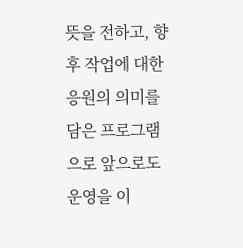뜻을 전하고, 향후 작업에 대한 응원의 의미를 담은 프로그램으로 앞으로도 운영을 이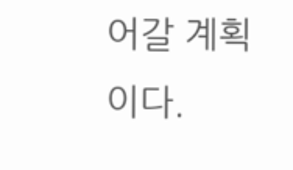어갈 계획이다.